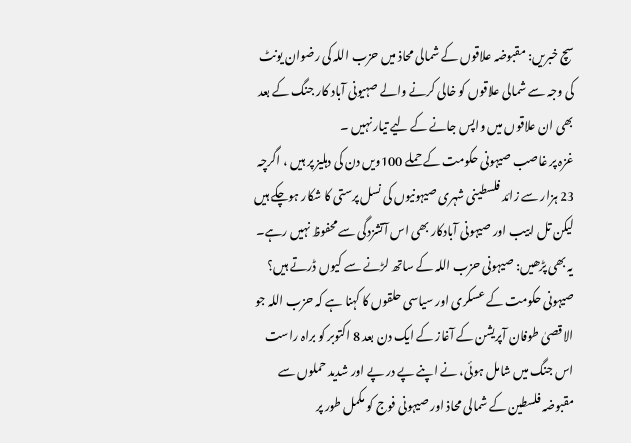سچ خبریں: مقبوضہ علاقوں کے شمالی محاذ میں حزب اللہ کی رضوان یونٹ کی وجہ سے شمالی علاقوں کو خالی کرنے والے صہیونی آباد کار جنگ کے بعد بھی ان علاقوں میں واپس جانے کے لیے تیار نہیں ۔
غزہ پر غاصب صیہونی حکومت کے حملے 100ویں دن کی دہلیز پر ہیں ، اگرچہ 23 ہزار سے زائد فلسطینی شہری صیہونیوں کی نسل پرستی کا شکار ہوچکے ہیں لیکن تل ابیب اور صیہونی آبادکار بھی اس آتشزدگی سے محفوظ نہیں رہے۔
یہ بھی پڑھیں: صیہونی حزب اللہ کے ساتھ لڑنے سے کیوں ڈرتے ہیں؟
صیہونی حکومت کے عسکری اور سیاسی حلقوں کا کہنا ہے کہ حزب اللہ جو الاقصیٰ طوفان آپریشن کے آغاز کے ایک دن بعد 8 اکتوبر کو براہ راست اس جنگ میں شامل ہوئی، نے اپنے پے در پے اور شدید حملوں سے مقبوضہ فلسطین کے شمالی محاذ اور صیہونی فوج کو مکمل طور پر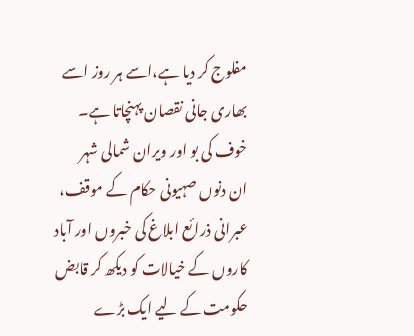مفلوج کر دیا ہے،اسے ہر روز اسے بھاری جانی نقصان پہنچاتا ہے۔
خوف کی بو اور ویران شمالی شہر
ان دنوں صہیونی حکام کے موقف، عبرانی ذرائع ابلاغ کی خبروں اور آباد کاروں کے خیالات کو دیکھ کر قابض حکومت کے لیے ایک بڑے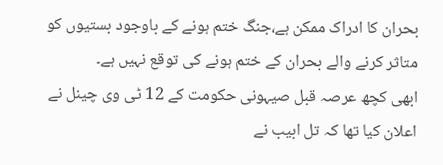بحران کا ادراک ممکن ہے،جنگ ختم ہونے کے باوجود بستیوں کو متاثر کرنے والے بحران کے ختم ہونے کی توقع نہیں ہے۔
ابھی کچھ عرصہ قبل صیہونی حکومت کے 12 ٹی وی چینل نے اعلان کیا تھا کہ تل ابیب نے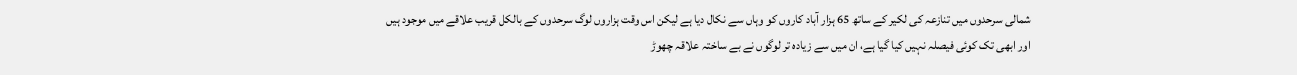شمالی سرحدوں میں تنازعہ کی لکیر کے ساتھ 65 ہزار آباد کاروں کو وہاں سے نکال دیا ہے لیکن اس وقت ہزاروں لوگ سرحدوں کے بالکل قریب علاقے میں موجود ہیں اور ابھی تک کوئی فیصلہ نہیں کیا گیا ہے، ان میں سے زیادہ تر لوگوں نے بے ساختہ علاقہ چھوڑ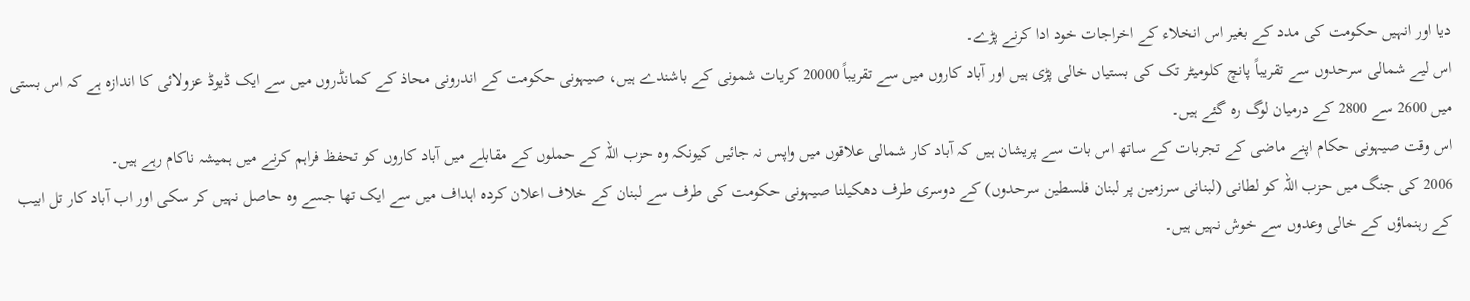دیا اور انہیں حکومت کی مدد کے بغیر اس انخلاء کے اخراجات خود ادا کرنے پڑے۔
اس لیے شمالی سرحدوں سے تقریباً پانچ کلومیٹر تک کی بستیاں خالی پڑی ہیں اور آباد کاروں میں سے تقریباً 20000 کریات شمونی کے باشندے ہیں، صیہونی حکومت کے اندرونی محاذ کے کمانڈروں میں سے ایک ڈیوڈ عزولائی کا اندازہ ہے کہ اس بستی میں 2600 سے 2800 کے درمیان لوگ رہ گئے ہیں۔
اس وقت صیہونی حکام اپنے ماضی کے تجربات کے ساتھ اس بات سے پریشان ہیں کہ آباد کار شمالی علاقوں میں واپس نہ جائیں کیونکہ وہ حزب اللہ کے حملوں کے مقابلے میں آباد کاروں کو تحفظ فراہم کرنے میں ہمیشہ ناکام رہے ہیں۔
2006 کی جنگ میں حزب اللہ کو لطانی (لبنانی سرزمین پر لبنان فلسطین سرحدوں) کے دوسری طرف دھکیلنا صیہونی حکومت کی طرف سے لبنان کے خلاف اعلان کردہ اہداف میں سے ایک تھا جسے وہ حاصل نہیں کر سکی اور اب آباد کار تل ابیب کے رہنماؤں کے خالی وعدوں سے خوش نہیں ہیں۔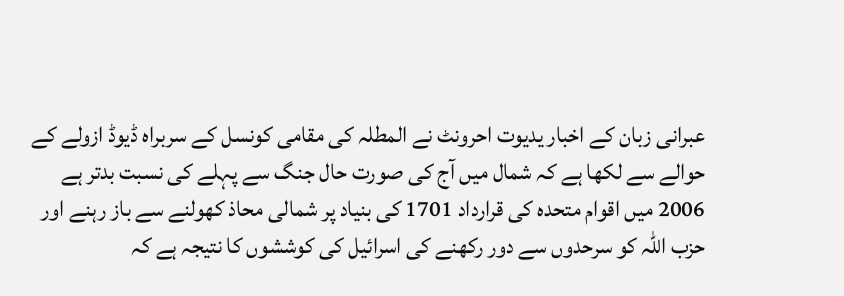عبرانی زبان کے اخبار یدیوت احرونٹ نے المطلہ کی مقامی کونسل کے سربراہ ڈیوڈ ازولے کے حوالے سے لکھا ہے کہ شمال میں آج کی صورت حال جنگ سے پہلے کی نسبت بدتر ہے 2006 میں اقوام متحدہ کی قرارداد 1701 کی بنیاد پر شمالی محاذ کھولنے سے باز رہنے اور حزب اللہ کو سرحدوں سے دور رکھنے کی اسرائیل کی کوششوں کا نتیجہ ہے کہ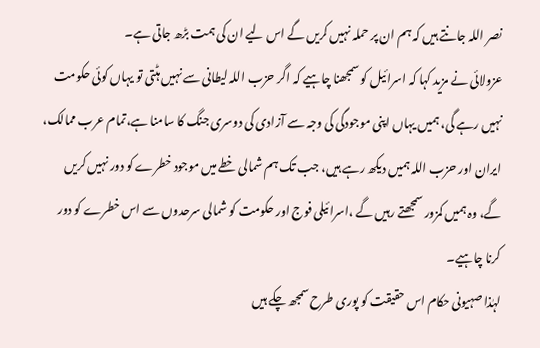نصر اللہ جانتے ہیں کہ ہم ان پر حملہ نہیں کریں گے اس لیے ان کی ہمت بڑھ جاتی ہے۔
عزولائی نے مزید کہا کہ اسرائیل کو سمجھنا چاہیے کہ اگر حزب اللہ لیطانی سے نہیں ہٹتی تو یہاں کوئی حکومت نہیں رہے گی، ہمیں یہاں اپنی موجودگی کی وجہ سے آزادی کی دوسری جنگ کا سامنا ہے،تمام عرب ممالک، ایران اور حزب اللہ ہمیں دیکھ رہے ہیں، جب تک ہم شمالی خطے میں موجود خطرے کو دور نہیں کریں گے، وہ ہمیں کمزور سمجھتے رہیں گے ،اسرائیلی فوج اور حکومت کو شمالی سرحدوں سے اس خطرے کو دور کرنا چاہیے۔
لہٰذا صہیونی حکام اس حقیقت کو پوری طرح سمجھ چکے ہیں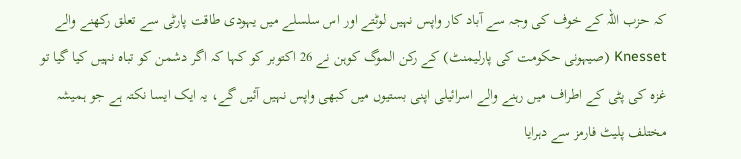کہ حزب اللہ کے خوف کی وجہ سے آباد کار واپس نہیں لوٹتے اور اس سلسلے میں یہودی طاقت پارٹی سے تعلق رکھنے والے Knesset (صیہونی حکومت کی پارلیمنٹ) کے رکن الموگ کوہن نے 26 اکتوبر کو کہا کہ اگر دشمن کو تباہ نہیں کیا گیا تو غزہ کی پٹی کے اطراف میں رہنے والے اسرائیلی اپنی بستیوں میں کبھی واپس نہیں آئیں گے، یہ ایک ایسا نکتہ ہے جو ہمیشہ مختلف پلیٹ فارمز سے دہرایا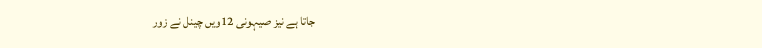جاتا ہے نیز صیہونی 12ویں چینل نے زور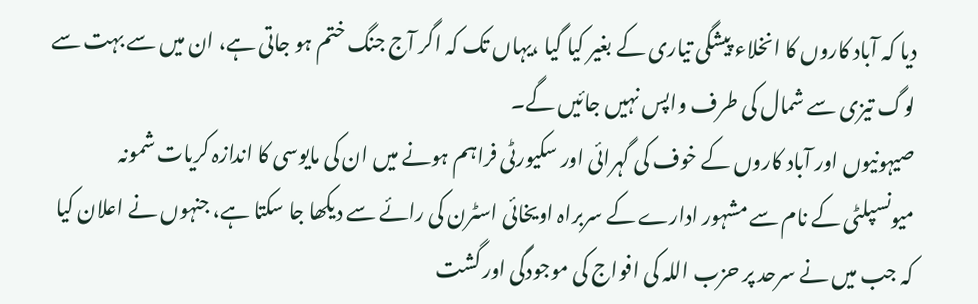دیا کہ آباد کاروں کا انخلاء پیشگی تیاری کے بغیر کیا گیا ،یہاں تک کہ اگر آج جنگ ختم ہو جاتی ہے، ان میں سے بہت سے لوگ تیزی سے شمال کی طرف واپس نہیں جائیں گے۔
صیہونیوں اور آباد کاروں کے خوف کی گہرائی اور سکیورٹی فراہم ہونے میں ان کی مایوسی کا اندازہ کریات شمونہ میونسپلٹی کے نام سے مشہور ادارے کے سربراہ اویخائی اسٹرن کی رائے سے دیکھا جا سکتا ہے، جنہوں نے اعلان کیا کہ جب میں نے سرحد پر حزب اللہ کی افواج کی موجودگی اور گشت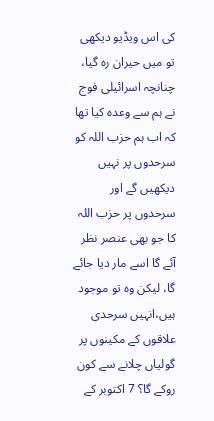کی اس ویڈیو دیکھی تو میں حیران رہ گیا، چنانچہ اسرائیلی فوج نے ہم سے وعدہ کیا تھا کہ اب ہم حزب اللہ کو سرحدوں پر نہیں دیکھیں گے اور سرحدوں پر حزب اللہ کا جو بھی عنصر نظر آئے گا اسے مار دیا جائے گا، لیکن وہ تو موجود ہیں،انہیں سرحدی علاقوں کے مکینوں پر گولیاں چلانے سے کون روکے گا؟ 7 اکتوبر کے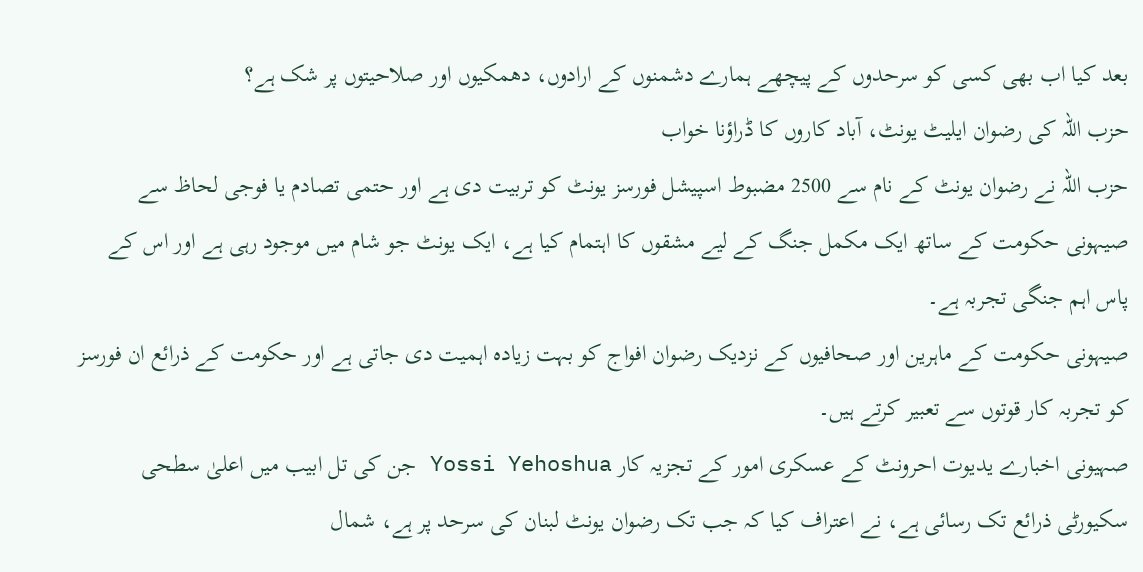بعد کیا اب بھی کسی کو سرحدوں کے پیچھے ہمارے دشمنوں کے ارادوں، دھمکیوں اور صلاحیتوں پر شک ہے؟
حزب اللہ کی رضوان ایلیٹ یونٹ، آباد کاروں کا ڈراؤنا خواب
حزب اللہ نے رضوان یونٹ کے نام سے 2500 مضبوط اسپیشل فورسز یونٹ کو تربیت دی ہے اور حتمی تصادم یا فوجی لحاظ سے صیہونی حکومت کے ساتھ ایک مکمل جنگ کے لیے مشقوں کا اہتمام کیا ہے، ایک یونٹ جو شام میں موجود رہی ہے اور اس کے پاس اہم جنگی تجربہ ہے۔
صیہونی حکومت کے ماہرین اور صحافیوں کے نزدیک رضوان افواج کو بہت زیادہ اہمیت دی جاتی ہے اور حکومت کے ذرائع ان فورسز کو تجربہ کار قوتوں سے تعبیر کرتے ہیں۔
صہیونی اخبارے یدیوت احرونٹ کے عسکری امور کے تجزیہ کار Yossi Yehoshua جن کی تل ابیب میں اعلیٰ سطحی سکیورٹی ذرائع تک رسائی ہے، نے اعتراف کیا کہ جب تک رضوان یونٹ لبنان کی سرحد پر ہے، شمال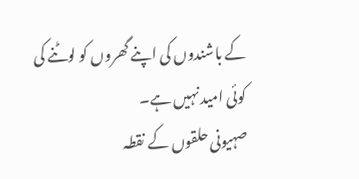کے باشندوں کی اپنے گھروں کو لوٹنے کی کوئی امید نہیں ہے۔
صہیونی حلقوں کے نقطہ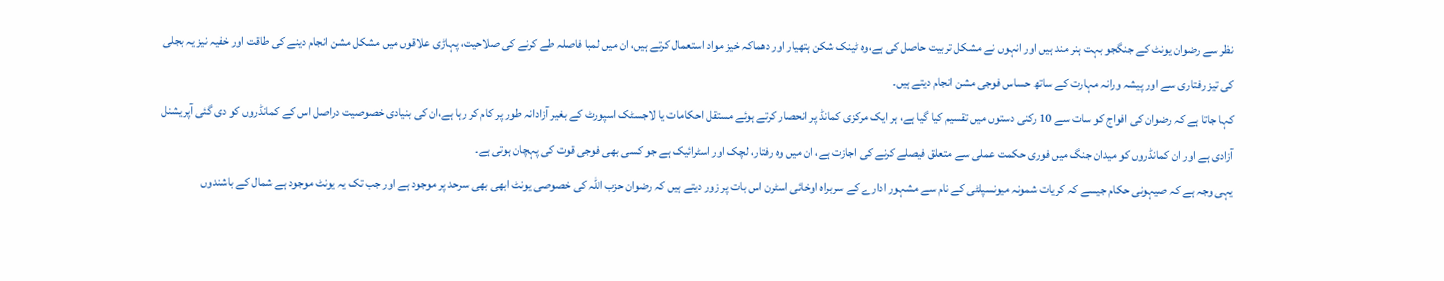نظر سے رضوان یونٹ کے جنگجو بہت ہنر مند ہیں اور انہوں نے مشکل تربیت حاصل کی ہے،وہ ٹینک شکن ہتھیار اور دھماکہ خیز مواد استعمال کرتے ہیں، ان میں لمبا فاصلہ طے کرنے کی صلاحیت، پہاڑی علاقوں میں مشکل مشن انجام دینے کی طاقت اور خفیہ نیز یہ بجلی کی تیز رفتاری سے اور پیشہ ورانہ مہارت کے ساتھ حساس فوجی مشن انجام دیتے ہیں۔
کہا جاتا ہے کہ رضوان کی افواج کو سات سے 10 رکنی دستوں میں تقسیم کیا گیا ہے، ہر ایک مرکزی کمانڈ پر انحصار کرتے ہوئے مستقل احکامات یا لاجسٹک اسپورٹ کے بغیر آزادانہ طور پر کام کر رہا ہے،ان کی بنیادی خصوصیت دراصل اس کے کمانڈروں کو دی گئی آپریشنل آزادی ہے اور ان کمانڈروں کو میدان جنگ میں فوری حکمت عملی سے متعلق فیصلے کرنے کی اجازت ہے، ان میں وہ رفتار، لچک اور اسٹرائیک ہے جو کسی بھی فوجی قوت کی پہچان ہوتی ہے۔
یہی وجہ ہے کہ صیہونی حکام جیسے کہ کریات شمونہ میونسپلٹی کے نام سے مشہور ادارے کے سربراہ اوخائی اسٹرن اس بات پر زور دیتے ہیں کہ رضوان حزب اللہ کی خصوصی یونٹ ابھی بھی سرحد پر موجود ہے اور جب تک یہ یونٹ موجود ہے شمال کے باشندوں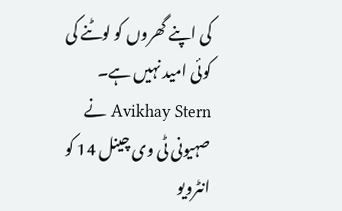کی اپنے گھروں کو لوٹنے کی کوئی امید نہیں ہے۔
Avikhay Stern نے صہیونی ٹی وی چینل 14 کو انٹرویو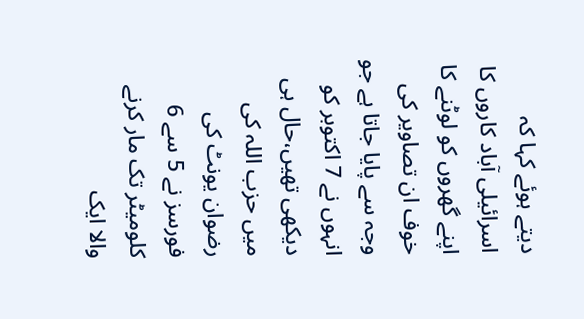دیتے ہوئے کہا کہ اسرائیلی آباد کاروں کا اپنے گھروں کو لوٹنے کا خوف ان تصاویر کی وجہ سے پایا جاتا ہے جو انہوں نے 7 اکتوبر کو دیکھی تھیں،حال ہی میں حزب اللہ کی رضوان یونٹ کی فورسز نے 5 سے 6 کلومیٹر تک مار کرنے والا ایک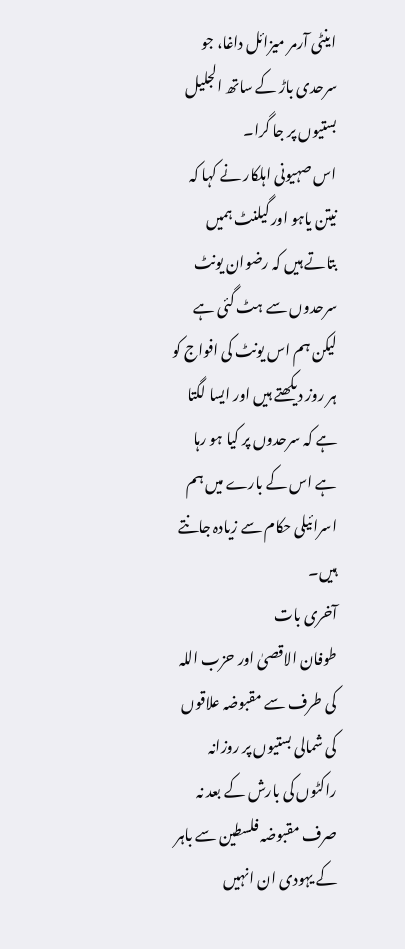اینٹی آرمر میزائل داغا، جو سرحدی باڑ کے ساتھ الجلیل بستیوں پر جا گرا۔
اس صہیونی اہلکار نے کہا کہ نیتن یاہو اور گیلنٹ ہمیں بتاتے ہیں کہ رضوان یونٹ سرحدوں سے ہٹ گئی ہے لیکن ہم اس یونٹ کی افواج کو ہر روز دیکھتے ہیں اور ایسا لگتا ہے کہ سرحدوں پر کیا ہو رہا ہے اس کے بارے میں ہم اسرائیلی حکام سے زیادہ جانتے ہیں۔
آخری بات
طوفان الاقصیٰ اور حزب اللہ کی طرف سے مقبوضہ علاقوں کی شمالی بستیوں پر روزانہ راکٹوں کی بارش کے بعد نہ صرف مقبوضہ فلسطین سے باہر کے یہودی ان انہیں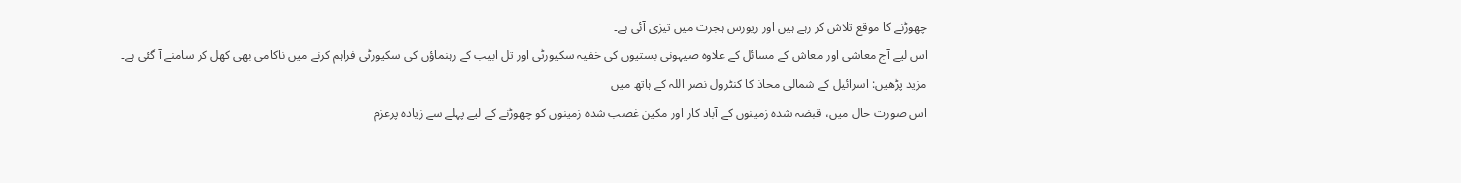چھوڑنے کا موقع تلاش کر رہے ہیں اور ریورس ہجرت میں تیزی آئی ہے۔
اس لیے آج معاشی اور معاش کے مسائل کے علاوہ صیہونی بستیوں کی خفیہ سکیورٹی اور تل ابیب کے رہنماؤں کی سکیورٹی فراہم کرنے میں ناکامی بھی کھل کر سامنے آ گئی ہے۔
مزید پڑھیں: اسرائیل کے شمالی محاذ کا کنٹرول نصر اللہ کے ہاتھ میں
اس صورت حال میں، قبضہ شدہ زمینوں کے آباد کار اور مکین غصب شدہ زمینوں کو چھوڑنے کے لیے پہلے سے زیادہ پرعزم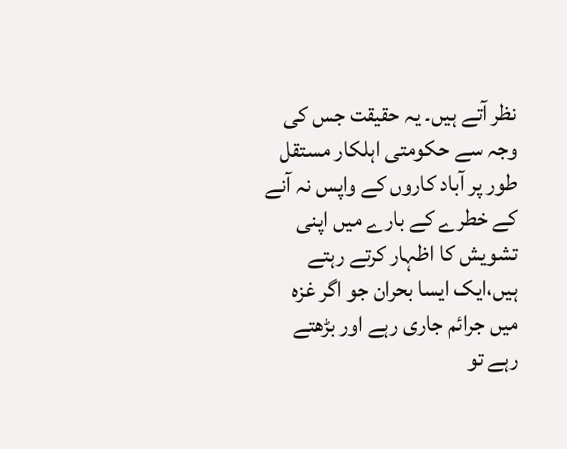نظر آتے ہیں۔ یہ حقیقت جس کی وجہ سے حکومتی اہلکار مستقل طور پر آباد کاروں کے واپس نہ آنے کے خطرے کے بارے میں اپنی تشویش کا اظہار کرتے رہتے ہیں،ایک ایسا بحران جو اگر غزہ میں جرائم جاری رہے اور بڑھتے رہے تو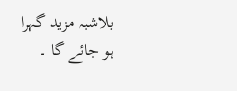بلاشبہ مزید گہرا ہو جائے گا ۔